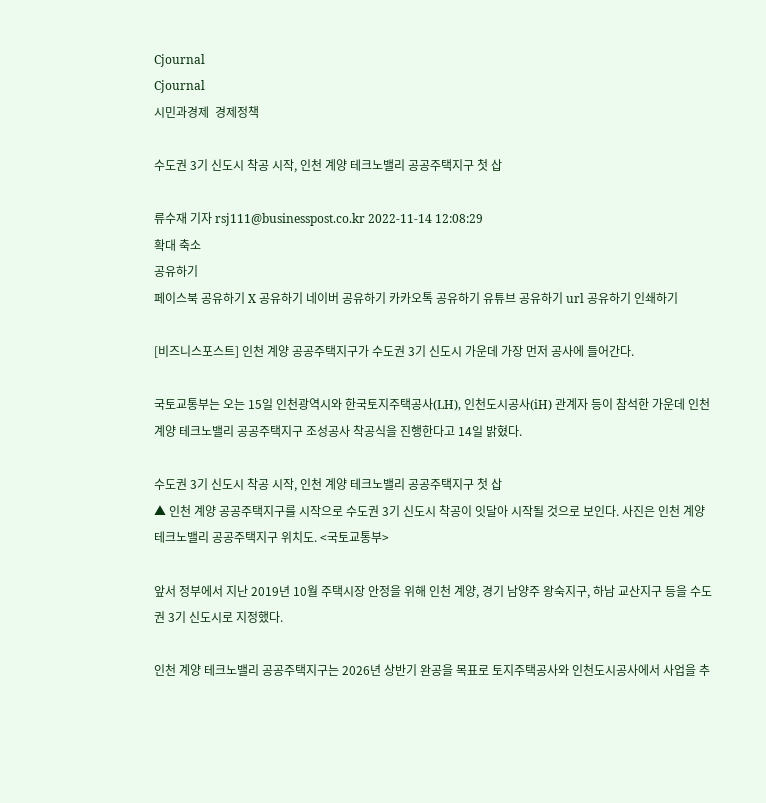Cjournal
Cjournal
시민과경제  경제정책

수도권 3기 신도시 착공 시작, 인천 계양 테크노밸리 공공주택지구 첫 삽

류수재 기자 rsj111@businesspost.co.kr 2022-11-14 12:08:29
확대 축소
공유하기
페이스북 공유하기 X 공유하기 네이버 공유하기 카카오톡 공유하기 유튜브 공유하기 url 공유하기 인쇄하기

[비즈니스포스트] 인천 계양 공공주택지구가 수도권 3기 신도시 가운데 가장 먼저 공사에 들어간다.

국토교통부는 오는 15일 인천광역시와 한국토지주택공사(LH), 인천도시공사(iH) 관계자 등이 참석한 가운데 인천계양 테크노밸리 공공주택지구 조성공사 착공식을 진행한다고 14일 밝혔다.

수도권 3기 신도시 착공 시작, 인천 계양 테크노밸리 공공주택지구 첫 삽
▲ 인천 계양 공공주택지구를 시작으로 수도권 3기 신도시 착공이 잇달아 시작될 것으로 보인다. 사진은 인천 계양 테크노밸리 공공주택지구 위치도. <국토교통부>

앞서 정부에서 지난 2019년 10월 주택시장 안정을 위해 인천 계양, 경기 남양주 왕숙지구, 하남 교산지구 등을 수도권 3기 신도시로 지정했다.

인천 계양 테크노밸리 공공주택지구는 2026년 상반기 완공을 목표로 토지주택공사와 인천도시공사에서 사업을 추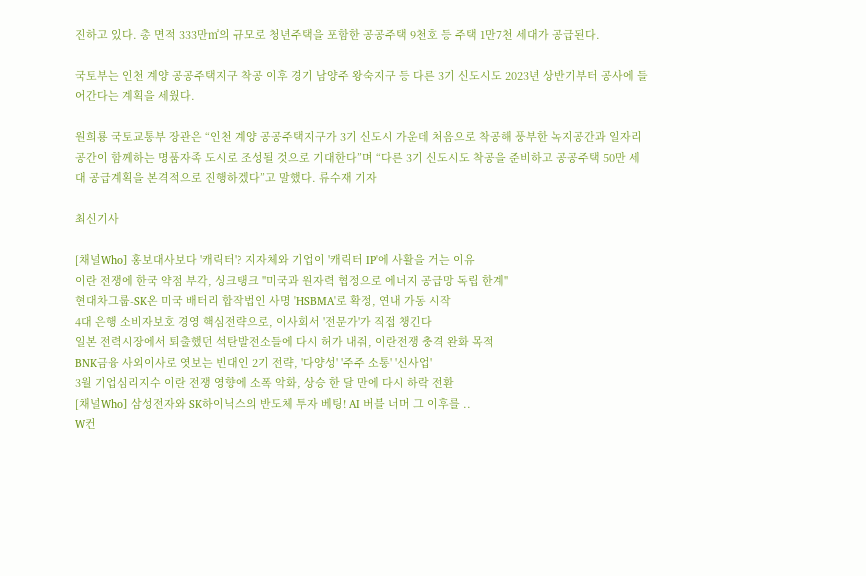진하고 있다. 총 면적 333만㎡의 규모로 청년주택을 포함한 공공주택 9천호 등 주택 1만7천 세대가 공급된다.

국토부는 인천 계양 공공주택지구 착공 이후 경기 남양주 왕숙지구 등 다른 3기 신도시도 2023년 상반기부터 공사에 들어간다는 계획을 세웠다.

원희룡 국토교통부 장관은 “인천 계양 공공주택지구가 3기 신도시 가운데 처음으로 착공해 풍부한 녹지공간과 일자리 공간이 함께하는 명품자족 도시로 조성될 것으로 기대한다”며 “다른 3기 신도시도 착공을 준비하고 공공주택 50만 세대 공급계획을 본격적으로 진행하겠다”고 말했다. 류수재 기자

최신기사

[채널Who] 홍보대사보다 '캐릭터'? 지자체와 기업이 '캐릭터 IP'에 사활을 거는 이유
이란 전쟁에 한국 약점 부각, 싱크탱크 "미국과 원자력 협정으로 에너지 공급망 독립 한계"
현대차그룹-SK온 미국 배터리 합작법인 사명 'HSBMA'로 확정, 연내 가동 시작
4대 은행 소비자보호 경영 핵심전략으로, 이사회서 '전문가'가 직접 챙긴다
일본 전력시장에서 퇴출했던 석탄발전소들에 다시 허가 내줘, 이란전쟁 충격 완화 목적
BNK금융 사외이사로 엿보는 빈대인 2기 전략, '다양성' '주주 소통' '신사업'
3월 기업심리지수 이란 전쟁 영향에 소폭 악화, 상승 한 달 만에 다시 하락 전환
[채널Who] 삼성전자와 SK하이닉스의 반도체 투자 베팅! AI 버블 너머 그 이후를 ..
W컨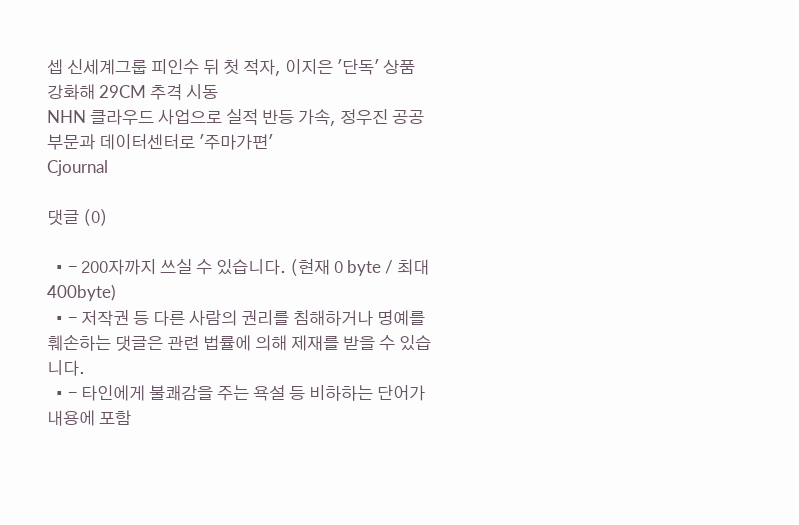셉 신세계그룹 피인수 뒤 첫 적자, 이지은 '단독' 상품 강화해 29CM 추격 시동
NHN 클라우드 사업으로 실적 반등 가속, 정우진 공공부문과 데이터센터로 '주마가편'
Cjournal

댓글 (0)

  • - 200자까지 쓰실 수 있습니다. (현재 0 byte / 최대 400byte)
  • - 저작권 등 다른 사람의 권리를 침해하거나 명예를 훼손하는 댓글은 관련 법률에 의해 제재를 받을 수 있습니다.
  • - 타인에게 불쾌감을 주는 욕설 등 비하하는 단어가 내용에 포함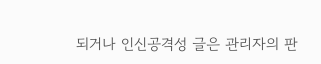되거나 인신공격성 글은 관리자의 판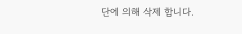단에 의해 삭제 합니다.